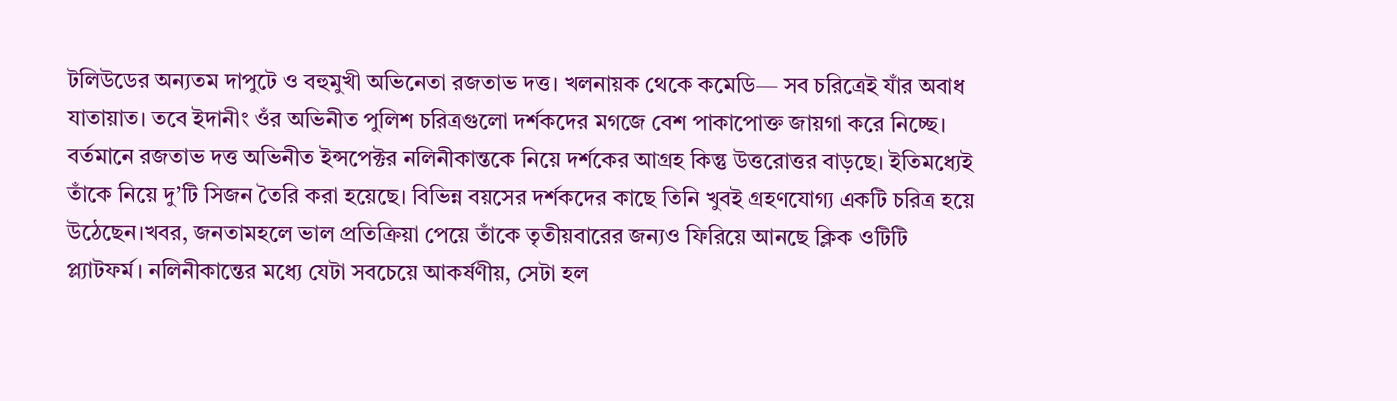টলিউডের অন্যতম দাপুটে ও বহুমুখী অভিনেতা রজতাভ দত্ত। খলনায়ক থেকে কমেডি— সব চরিত্রেই যাঁর অবাধ যাতায়াত। তবে ইদানীং ওঁর অভিনীত পুলিশ চরিত্রগুলো দর্শকদের মগজে বেশ পাকাপোক্ত জায়গা করে নিচ্ছে। বর্তমানে রজতাভ দত্ত অভিনীত ইন্সপেক্টর নলিনীকান্তকে নিয়ে দর্শকের আগ্রহ কিন্তু উত্তরোত্তর বাড়ছে। ইতিমধ্যেই তাঁকে নিয়ে দু’টি সিজন তৈরি করা হয়েছে। বিভিন্ন বয়সের দর্শকদের কাছে তিনি খুবই গ্রহণযোগ্য একটি চরিত্র হয়ে উঠেছেন।খবর, জনতামহলে ভাল প্রতিক্রিয়া পেয়ে তাঁকে তৃতীয়বারের জন্যও ফিরিয়ে আনছে ক্লিক ওটিটি প্ল্যাটফর্ম। নলিনীকান্তের মধ্যে যেটা সবচেয়ে আকর্ষণীয়, সেটা হল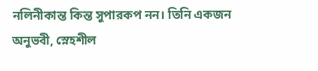নলিনীকান্ত কিন্ত সুপারকপ নন। তিনি একজন অনুভবী, স্নেহশীল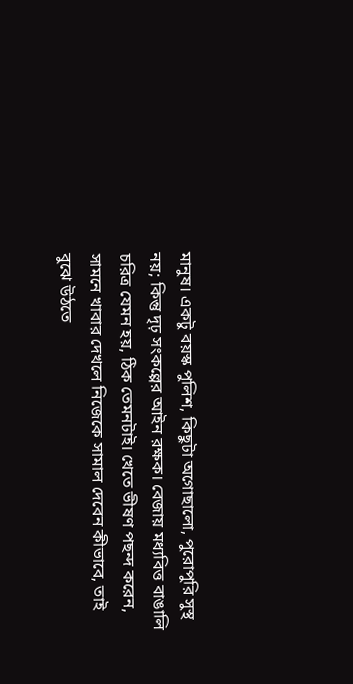মানুষ। একটু বয়স্ক পুলিশ, কিছুটা অগোছালো, পুরোপুরি সুস্থ নয়; কিন্তু দৃঢ় সংকল্পের আইন রক্ষক। বেজায় মধ্যবিত্ত বাঙালি চরিত্র যেমন হয়, ঠিক তেমনটাই। খেতে ভীষণ পছন্দ করেন, সামনে খাবার দেখলে নিজেকে সামাল দেবেন কীভাবে, তাই বুঝে উঠতে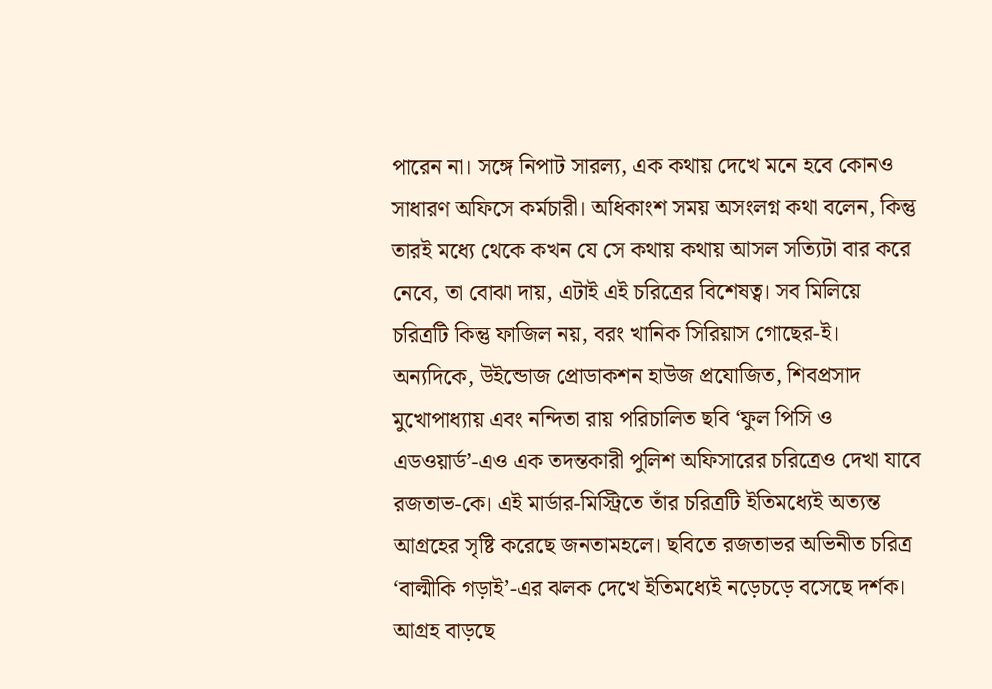পারেন না। সঙ্গে নিপাট সারল্য, এক কথায় দেখে মনে হবে কোনও সাধারণ অফিসে কর্মচারী। অধিকাংশ সময় অসংলগ্ন কথা বলেন, কিন্তু তারই মধ্যে থেকে কখন যে সে কথায় কথায় আসল সত্যিটা বার করে নেবে, তা বোঝা দায়, এটাই এই চরিত্রের বিশেষত্ব। সব মিলিয়ে চরিত্রটি কিন্তু ফাজিল নয়, বরং খানিক সিরিয়াস গোছের-ই। অন্যদিকে, উইন্ডোজ প্রোডাকশন হাউজ প্রযোজিত, শিবপ্রসাদ মুখোপাধ্যায় এবং নন্দিতা রায় পরিচালিত ছবি ‘ফুল পিসি ও এডওয়ার্ড’-এও এক তদন্তকারী পুলিশ অফিসারের চরিত্রেও দেখা যাবে রজতাভ-কে। এই মার্ডার-মিস্ট্রিতে তাঁর চরিত্রটি ইতিমধ্যেই অত্যন্ত আগ্রহের সৃষ্টি করেছে জনতামহলে। ছবিতে রজতাভর অভিনীত চরিত্র ‘বাল্মীকি গড়াই’-এর ঝলক দেখে ইতিমধ্যেই নড়েচড়ে বসেছে দর্শক। আগ্রহ বাড়ছে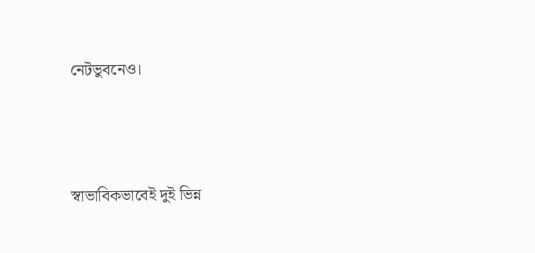নেটভুবনেও।





স্বাভাবিকভাবেই দুই ভিন্ন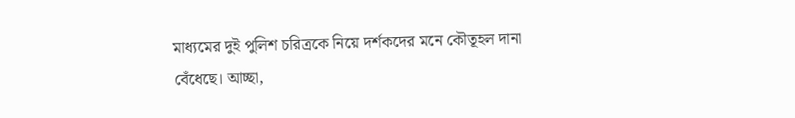মাধ্যমের দুই পুলিশ চরিত্রকে নিয়ে দর্শকদের মনে কৌতূহল দানা বেঁধেছে। আচ্ছা,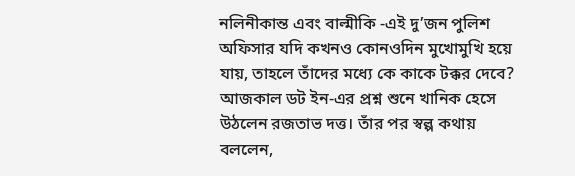নলিনীকান্ত এবং বাল্মীকি -এই দু’জন পুলিশ অফিসার যদি কখনও কোনওদিন মুখোমুখি হয়ে যায়, তাহলে তাঁদের মধ্যে কে কাকে টক্কর দেবে? আজকাল ডট ইন-এর প্রশ্ন শুনে খানিক হেসে উঠলেন রজতাভ দত্ত। তাঁর পর স্বল্প কথায় বললেন,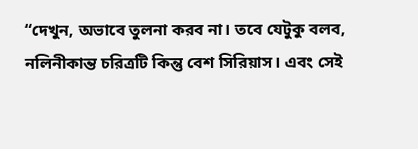“দেখুন, অভাবে তুলনা করব না। তবে যেটুকু বলব, নলিনীকান্ত চরিত্রটি কিন্তু বেশ সিরিয়াস। এবং সেই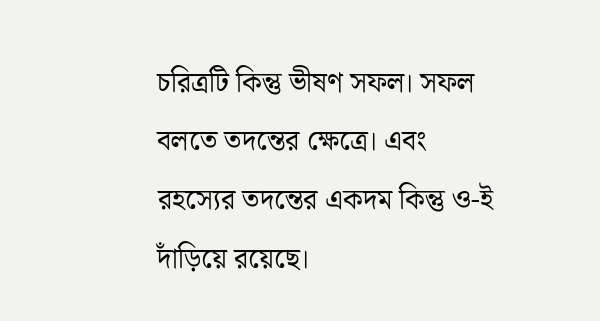চরিত্রটি কিন্তু ভীষণ সফল। সফল বলতে তদন্তের ক্ষেত্রে। এবং রহস্যের তদন্তের একদম কিন্তু ও-ই দাঁড়িয়ে রয়েছে।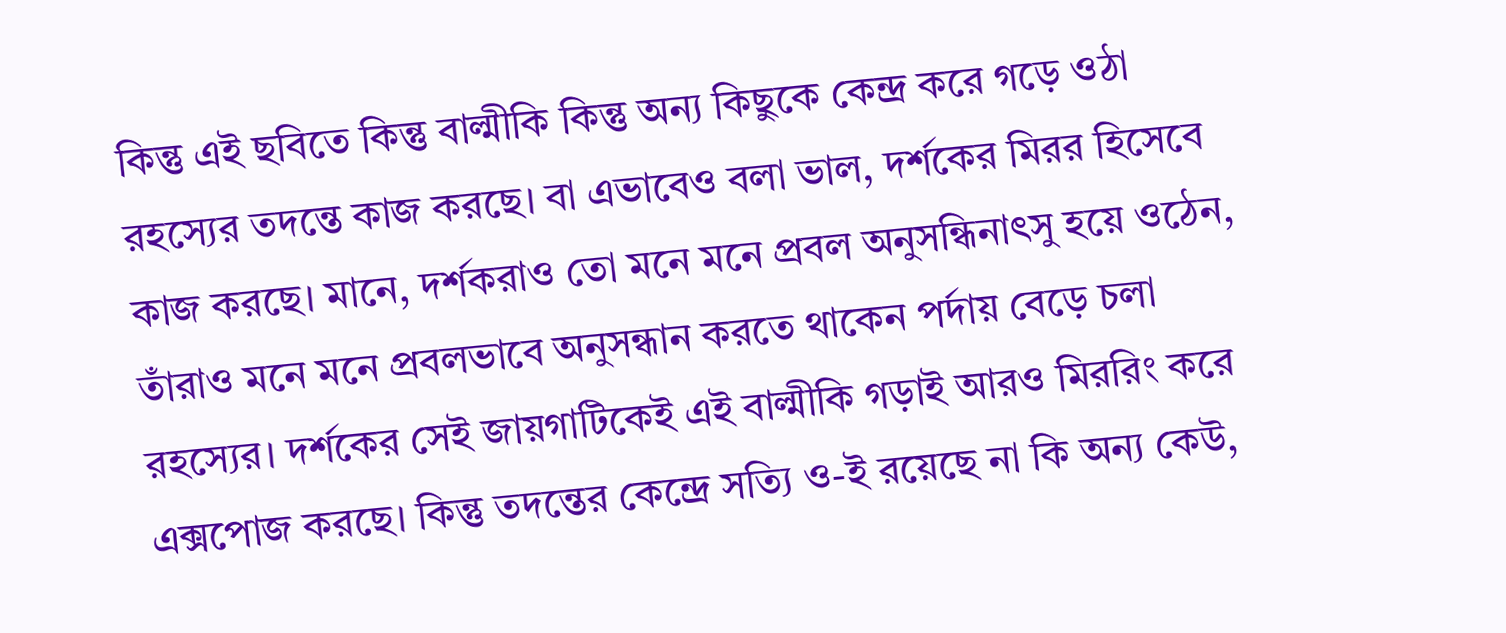কিন্তু এই ছবিতে কিন্তু বাল্মীকি কিন্তু অন্য কিছুকে কেন্দ্র করে গড়ে ওঠা রহস্যের তদন্তে কাজ করছে। বা এভাবেও বলা ভাল, দর্শকের মিরর হিসেবে কাজ করছে। মানে, দর্শকরাও তো মনে মনে প্রবল অনুসন্ধিনাৎসু হয়ে ওঠেন, তাঁরাও মনে মনে প্রবলভাবে অনুসন্ধান করতে থাকেন পর্দায় বেড়ে চলা রহস্যের। দর্শকের সেই জায়গাটিকেই এই বাল্মীকি গড়াই আরও মিররিং করে এক্সপোজ করছে। কিন্তু তদন্তের কেন্দ্রে সত্যি ও-ই রয়েছে না কি অন্য কেউ,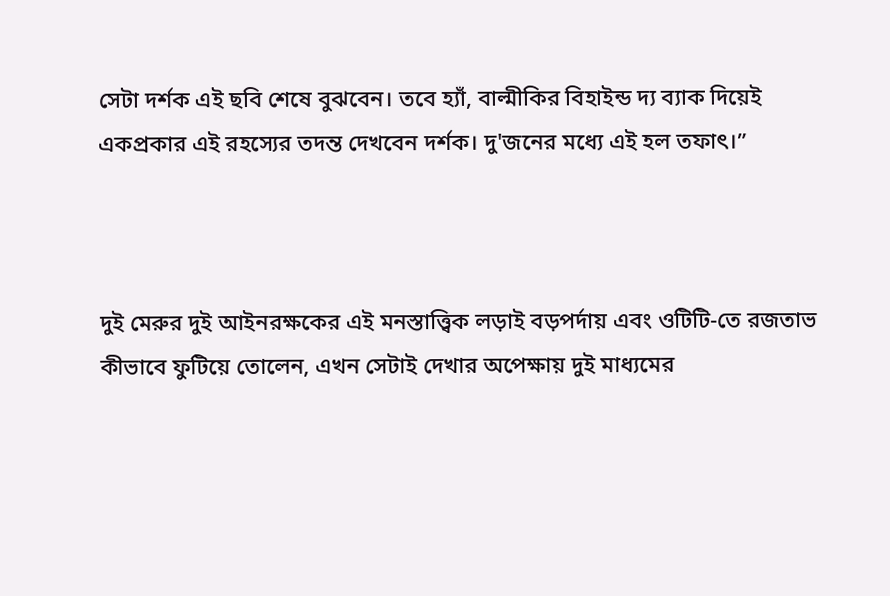সেটা দর্শক এই ছবি শেষে বুঝবেন। তবে হ্যাঁ, বাল্মীকির বিহাইন্ড দ্য ব্যাক দিয়েই একপ্রকার এই রহস্যের তদন্ত দেখবেন দর্শক। দু'জনের মধ্যে এই হল তফাৎ।”



দুই মেরুর দুই আইনরক্ষকের এই মনস্তাত্ত্বিক লড়াই বড়পর্দায় এবং ওটিটি-তে রজতাভ কীভাবে ফুটিয়ে তোলেন, এখন সেটাই দেখার অপেক্ষায় দুই মাধ্যমের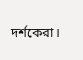দর্শকেরা।